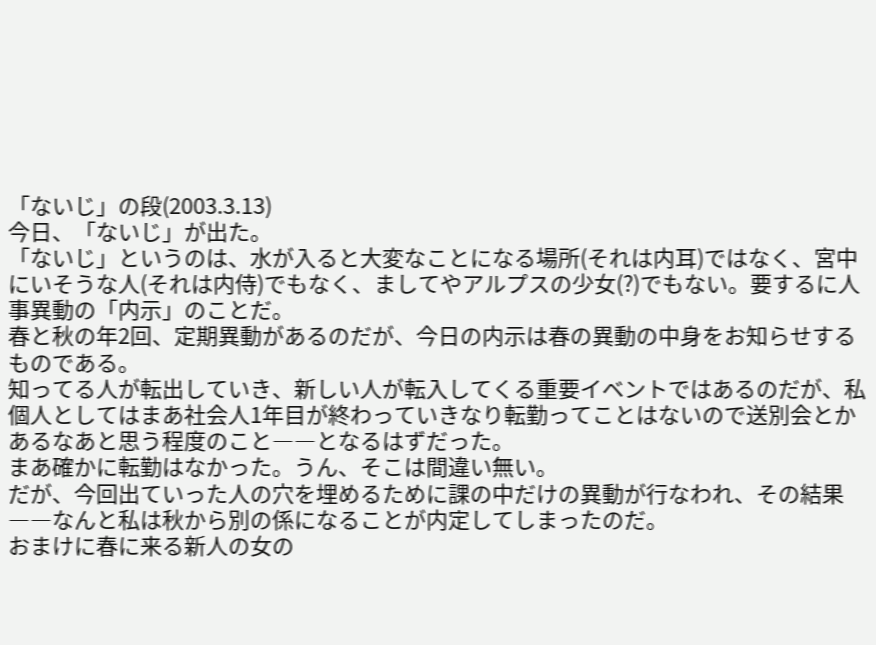「ないじ」の段(2003.3.13)
今日、「ないじ」が出た。
「ないじ」というのは、水が入ると大変なことになる場所(それは内耳)ではなく、宮中にいそうな人(それは内侍)でもなく、ましてやアルプスの少女(?)でもない。要するに人事異動の「内示」のことだ。
春と秋の年2回、定期異動があるのだが、今日の内示は春の異動の中身をお知らせするものである。
知ってる人が転出していき、新しい人が転入してくる重要イベントではあるのだが、私個人としてはまあ社会人1年目が終わっていきなり転勤ってことはないので送別会とかあるなあと思う程度のこと――となるはずだった。
まあ確かに転勤はなかった。うん、そこは間違い無い。
だが、今回出ていった人の穴を埋めるために課の中だけの異動が行なわれ、その結果――なんと私は秋から別の係になることが内定してしまったのだ。
おまけに春に来る新人の女の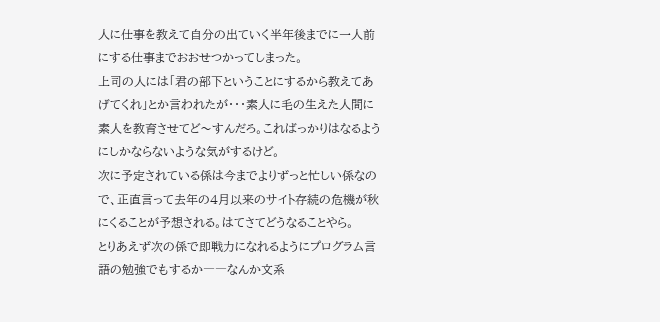人に仕事を教えて自分の出ていく半年後までに一人前にする仕事までおおせつかってしまった。
上司の人には「君の部下ということにするから教えてあげてくれ」とか言われたが・・・素人に毛の生えた人間に素人を教育させてど〜すんだろ。こればっかりはなるようにしかならないような気がするけど。
次に予定されている係は今までよりずっと忙しい係なので、正直言って去年の4月以来のサイト存続の危機が秋にくることが予想される。はてさてどうなることやら。
とりあえず次の係で即戦力になれるようにプログラム言語の勉強でもするか――なんか文系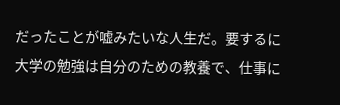だったことが嘘みたいな人生だ。要するに大学の勉強は自分のための教養で、仕事に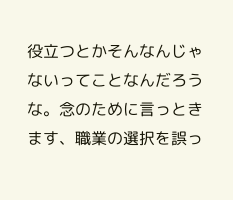役立つとかそんなんじゃないってことなんだろうな。念のために言っときます、職業の選択を誤っ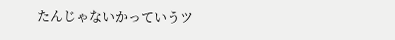たんじゃないかっていうツ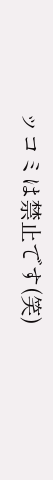ッコミは禁止です(笑)